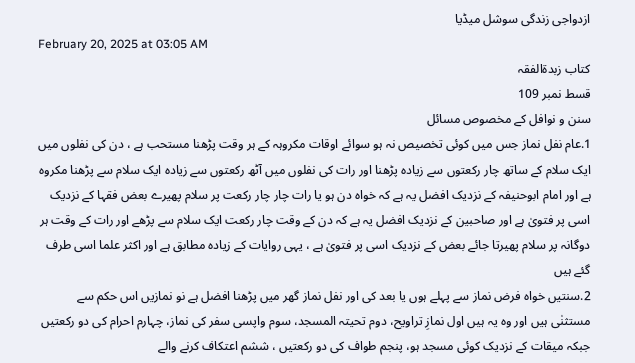ازدواجی زندگی سوشل میڈیا
February 20, 2025 at 03:05 AM
کتاب زبدةالفقہ
قسط نمبر 109
سنن و نوافل کے مخصوص مسائل
1.عام نفل نماز جس میں کوئی تخصیص نہ ہو سوائے اوقات مکروہہ کے ہر وقت پڑھنا مستحب ہے ، دن کی نفلوں میں ایک سلام کے ساتھ چار رکعتوں سے زیادہ پڑھنا اور رات کی نفلوں میں آٹھ رکعتوں سے زیادہ ایک سلام سے پڑھنا مکروہ ہے اور امام ابوحنیفہ کے نزدیک افضل یہ ہے کہ خواہ دن ہو یا رات چار چار رکعت پر سلام پھیرے بعض فقہا کے نزدیک اسی پر فتویٰ ہے اور صاحبین کے نزدیک افضل یہ ہے کہ دن کے وقت چار رکعت ایک سلام سے پڑھے اور رات کے وقت ہر دوگانہ پر سلام پھیرتا جائے بعض کے نزدیک اسی پر فتویٰ ہے ، یہی روایات کے زیادہ مطابق ہے اور اکثر علما اسی طرف گئے ہیں
2.سنتیں خواہ فرض نماز سے پہلے ہوں یا بعد کی اور نفل نماز گھر میں پڑھنا افضل ہے نو نمازیں اس حکم سے مستثنٰی ہیں اور وہ یہ ہیں اول نمازِ تراویح، دوم تحیتہ المسجد، سوم واپسی سفر کی نماز، چہارم احرام کی دو رکعتیں جبکہ میقات کے نزدیک کوئی مسجد ہو، پنجم طواف کی دو رکعتیں ، ششم اعتکاف کرنے والے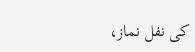کی نفل نماز،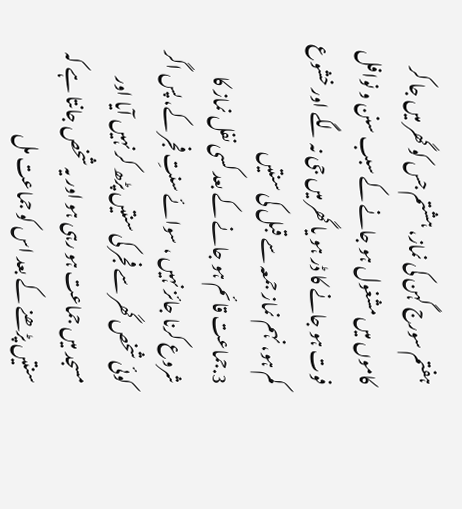ہفتم سورج گہن کی نماز، ہشتم جس کو گھر میں جا کر کاموں میں مشغول ہو جانے کے سبب سنن و نوافل فوت ہو جانے کا ڈر ہو یا گھر میں جی نہ لگے اور خشوع کم ہو، نہم نماز جمعہ سے قبل کی سنتیں
3.جماعت قائم ہو جانے کے بعد کسی نفل نماز کا شروع کرنا جائز نہیں ، سوائے سنتِ فجر کے، پس اگر کوئی شخص گھر سے فجر کی سنتیں پڑھ کر نہیں آیا اور مسجد میں جماعت ہو رہی ہو اور یہ شخص جانتا ہے کہ سنتیں پڑھنے کے بعد اس کو جماعت مل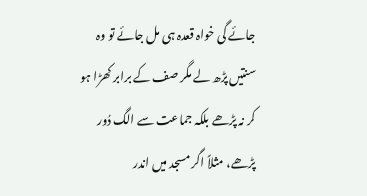جائے گی خواہ قعدہ ہی مل جائے تو وہ سنتیں پڑھ لے مگر صف کے برابر کھڑا ہو کر نہ پڑھے بلکہ جماعت سے الگ دُور پڑھے، مثلاً اگر مسجد میں اندر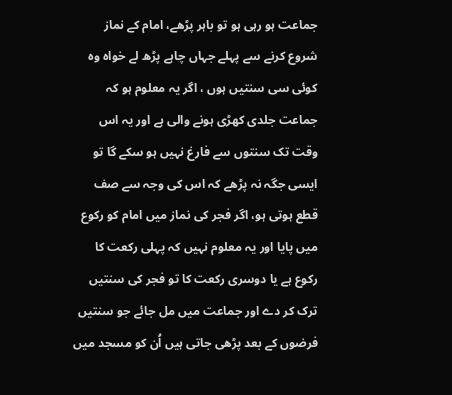جماعت ہو رہی ہو تو باہر پڑھے، امام کے نماز شروع کرنے سے پہلے جہاں چاہے پڑھ لے خواہ وہ کوئی سی سنتیں ہوں ، اگر یہ معلوم ہو کہ جماعت جلدی کھڑی ہونے والی ہے اور یہ اس وقت تک سنتوں سے فارغ نہیں ہو سکے گا تو ایسی جگہ نہ پڑھے کہ اس کی وجہ سے صف قطع ہوتی ہو، اگر فجر کی نماز میں امام کو رکوع میں پایا اور یہ معلوم نہیں کہ پہلی رکعت کا رکوع ہے یا دوسری رکعت کا تو فجر کی سنتیں ترک کر دے اور جماعت میں مل جائے جو سنتیں فرضوں کے بعد پڑھی جاتی ہیں اُن کو مسجد میں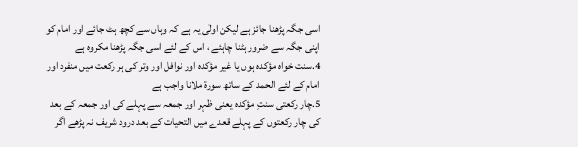اسی جگہ پڑھنا جائز ہے لیکن اولٰی یہ ہے کہ وہاں سے کچھ ہٹ جائے اور امام کو اپنی جگہ سے ضرور ہٹنا چاہئے ، اس کے لئے اسی جگہ پڑھنا مکروہ ہے
4.سنت خواہ مؤکدہ ہوں یا غیر مؤکدہ اور نوافل اور وتر کی ہر رکعت میں منفرد اور امام کے لئے الحمد کے ساتھ سورة ملانا واجب ہے
5.چار رکعتی سنتِ مؤکدہ یعنی ظہر اور جمعہ سے پہلے کی اور جمعہ کے بعد کی چار رکعتوں کے پہلے قعدے میں التحیات کے بعد درود شریف نہ پڑھے اگر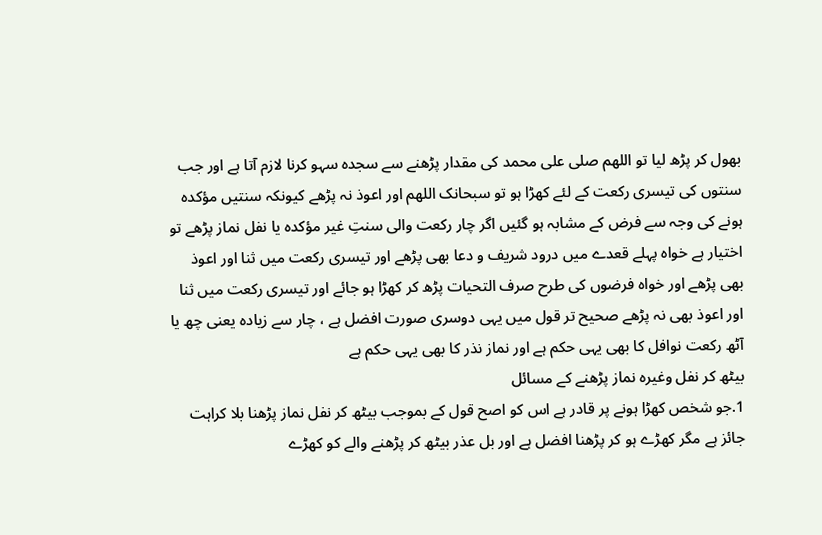بھول کر پڑھ لیا تو اللھم صلی علی محمد کی مقدار پڑھنے سے سجدہ سہو کرنا لازم آتا ہے اور جب سنتوں کی تیسری رکعت کے لئے کھڑا ہو تو سبحانک اللھم اور اعوذ نہ پڑھے کیونکہ سنتیں مؤکدہ ہونے کی وجہ سے فرض کے مشابہ ہو گئیں اگر چار رکعت والی سنتِ غیر مؤکدہ یا نفل نماز پڑھے تو اختیار ہے خواہ پہلے قعدے میں درود شریف و دعا بھی پڑھے اور تیسری رکعت میں ثنا اور اعوذ بھی پڑھے اور خواہ فرضوں کی طرح صرف التحیات پڑھ کر کھڑا ہو جائے اور تیسری رکعت میں ثنا اور اعوذ بھی نہ پڑھے صحیح تر قول میں یہی دوسری صورت افضل ہے ، چار سے زیادہ یعنی چھ یا آٹھ رکعت نوافل کا بھی یہی حکم ہے اور نماز نذر کا بھی یہی حکم ہے
بیٹھ کر نفل وغیرہ نماز پڑھنے کے مسائل
1.جو شخص کھڑا ہونے پر قادر ہے اس کو اصح قول کے بموجب بیٹھ کر نفل نماز پڑھنا بلا کراہت جائز ہے مگر کھڑے ہو کر پڑھنا افضل ہے اور بل عذر بیٹھ کر پڑھنے والے کو کھڑے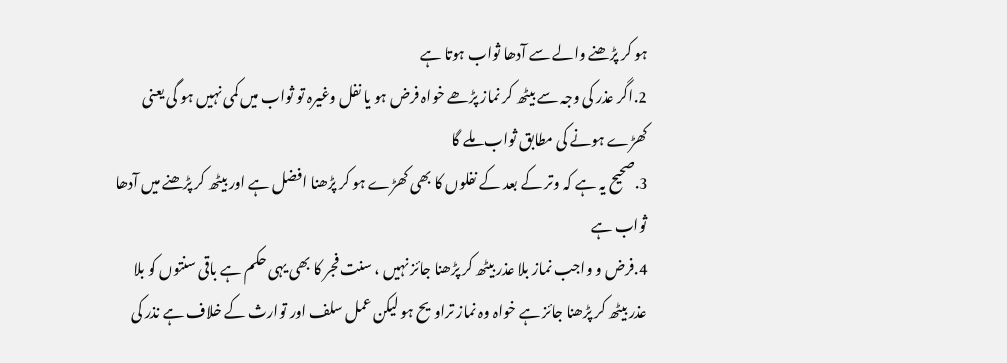ہو کر پڑھنے والے سے آدھا ثواب ہوتا ہے
2.اگر عذر کی وجہ سے بیٹھ کر نماز پڑھے خواہ فرض ہو یا نفل وغیرہ تو ثواب میں کمی نہیں ہو گی یعنی کھڑے ہونے کی مطابق ثواب ملے گا
3.صحیح یہ ہے کہ وتر کے بعد کے نفلوں کا بھی کھڑے ہو کر پڑھنا افضل ہے اور بیٹھ کر پڑھنے میں آدھا ثواب ہے
4.فرض و واجب نماز بلا عذر بیٹھ کر پڑھنا جائز نہیں ، سنت فجر کا بھی یہی حکم ہے باقی سنتوں کو بلا عذر بیٹھ کر پڑھنا جائز ہے خواہ وہ نماز تراویح ہو لیکن عمل سلف اور توارث کے خلاف ہے نذر کی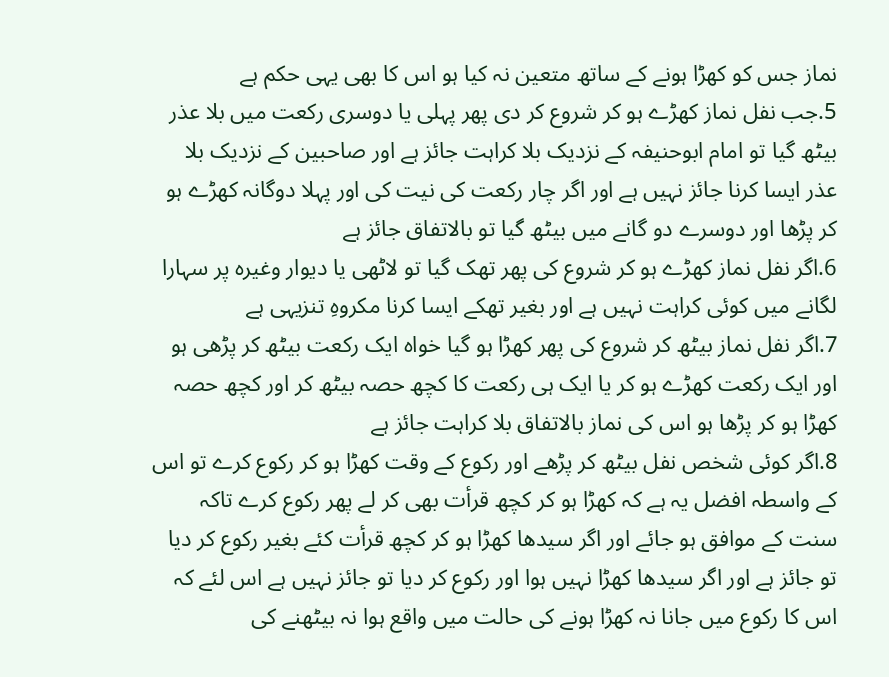نماز جس کو کھڑا ہونے کے ساتھ متعین نہ کیا ہو اس کا بھی یہی حکم ہے
5.جب نفل نماز کھڑے ہو کر شروع کر دی پھر پہلی یا دوسری رکعت میں بلا عذر بیٹھ گیا تو امام ابوحنیفہ کے نزدیک بلا کراہت جائز ہے اور صاحبین کے نزدیک بلا عذر ایسا کرنا جائز نہیں ہے اور اگر چار رکعت کی نیت کی اور پہلا دوگانہ کھڑے ہو کر پڑھا اور دوسرے دو گانے میں بیٹھ گیا تو بالاتفاق جائز ہے
6.اگر نفل نماز کھڑے ہو کر شروع کی پھر تھک گیا تو لاٹھی یا دیوار وغیرہ پر سہارا لگانے میں کوئی کراہت نہیں ہے اور بغیر تھکے ایسا کرنا مکروہِ تنزیہی ہے
7.اگر نفل نماز بیٹھ کر شروع کی پھر کھڑا ہو گیا خواہ ایک رکعت بیٹھ کر پڑھی ہو اور ایک رکعت کھڑے ہو کر یا ایک ہی رکعت کا کچھ حصہ بیٹھ کر اور کچھ حصہ کھڑا ہو کر پڑھا ہو اس کی نماز بالاتفاق بلا کراہت جائز ہے
8.اگر کوئی شخص نفل بیٹھ کر پڑھے اور رکوع کے وقت کھڑا ہو کر رکوع کرے تو اس کے واسطہ افضل یہ ہے کہ کھڑا ہو کر کچھ قرأت بھی کر لے پھر رکوع کرے تاکہ سنت کے موافق ہو جائے اور اگر سیدھا کھڑا ہو کر کچھ قرأت کئے بغیر رکوع کر دیا تو جائز ہے اور اگر سیدھا کھڑا نہیں ہوا اور رکوع کر دیا تو جائز نہیں ہے اس لئے کہ اس کا رکوع میں جانا نہ کھڑا ہونے کی حالت میں واقع ہوا نہ بیٹھنے کی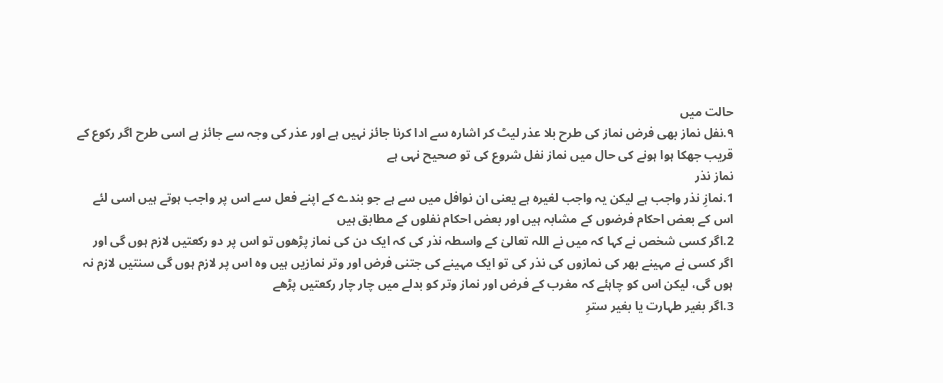حالت میں
۹.نفل نماز بھی فرض نماز کی طرح بلا عذر لیٹ کر اشارہ سے ادا کرنا جائز نہیں ہے اور عذر کی وجہ سے جائز ہے اسی طرح اگر رکوع کے قریب جھکا ہوا ہونے کی حال میں نماز نفل شروع کی تو صحیح نہی ہے
نماز نذر
1.نمازِ نذر واجب ہے لیکن یہ واجب لغیرہ ہے یعنی ان نوافل میں سے ہے جو بندے کے اپنے فعل سے اس پر واجب ہوتے ہیں اسی لئے اس کے بعض احکام فرضوں کے مشابہ ہیں اور بعض احکام نفلوں کے مطابق ہیں
2.اگر کسی شخص نے کہا کہ میں نے اللہ تعالیٰ کے واسطہ نذر کی کہ ایک دن کی نماز پڑھوں تو اس پر دو رکعتیں لازم ہوں گی اور اگر کسی نے مہینے بھر کی نمازوں کی نذر کی تو ایک مہینے کی جتنی فرض اور وتر نمازیں ہیں وہ اس پر لازم ہوں گی سنتیں لازم نہ ہوں گی، لیکن اس کو چاہئے کہ مغرب کے فرض اور نماز وتر کو بدلے میں چار چار رکعتیں پڑھے
3.اگر بغیر طہارت یا بغیر سترِ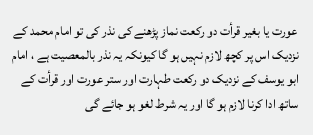عورت یا بغیر قرأت دو رکعت نماز پڑھنے کی نذر کی تو امام محمد کے نزدیک اس پر کچھ لازم نہیں ہو گا کیونکہ یہ نذر بالمعصیت ہے ، امام ابو یوسف کے نزدیک دو رکعت طہارت اور ستر عورت اور قرأت کے ساتھ ادا کرنا لازم ہو گا اور یہ شرط لغو ہو جائے گی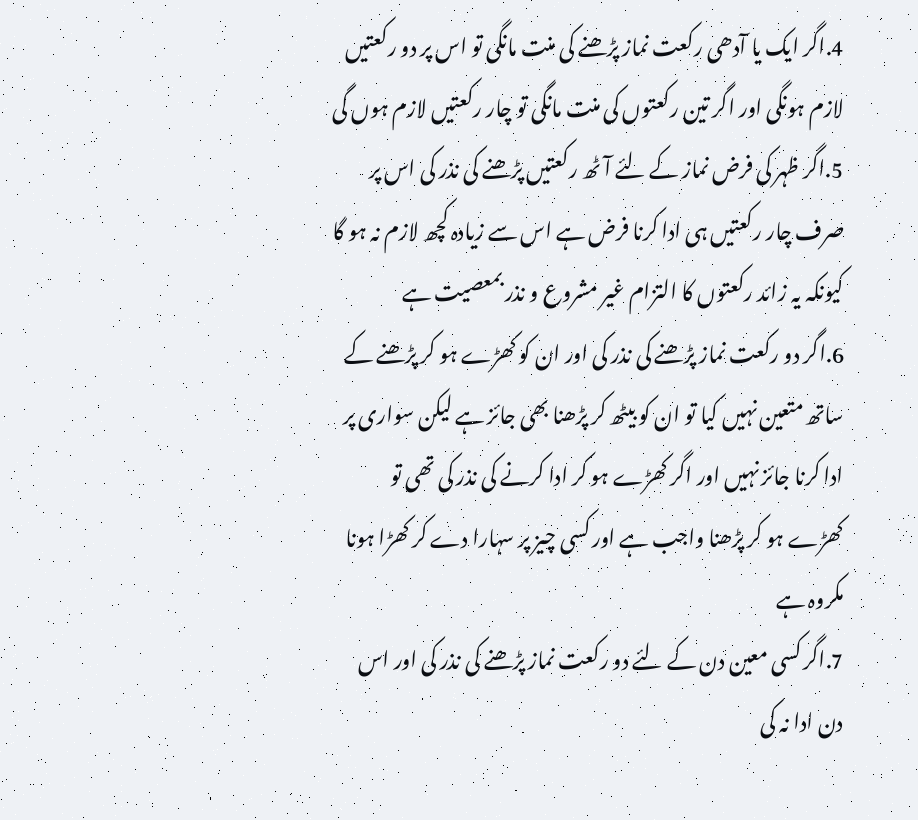4.اگر ایک یا آدھی رکعت نماز پڑھنے کی منت مانگی تو اس پر دو رکعتیں لازم ہونگی اور اگر تین رکعتوں کی منت مانگی تو چار رکعتیں لازم ہوں گی
5.اگر ظہر کی فرض نماز کے لئے آٹھ رکعتیں پڑھنے کی نذر کی اس پر صرف چار رکعتیں ہی ادا کرنا فرض ہے اس سے زیادہ کچھ لازم نہ ہو گا کیونکہ یہ زائد رکعتوں کا التزام غیر مشروع و نذر بمعصیت ہے
6.اگر دو رکعت نماز پڑھنے کی نذر کی اور ان کو کھڑے ہو کر پڑھنے کے ساتھ متعین نہیں کیا تو ان کو بیٹھ کر پڑھنا بھی جائز ہے لیکن سواری پر ادا کرنا جائز نہیں اور اگر کھڑے ہو کر ادا کرنے کی نذر کی تھی تو کھڑے ہو کر پڑھنا واجب ہے اور کسی چیز پر سہارا دے کر کھڑا ہونا مکروہ ہے
7.اگر کسی معین دن کے لئے دو رکعت نماز پڑھنے کی نذر کی اور اس دن ادا نہ کی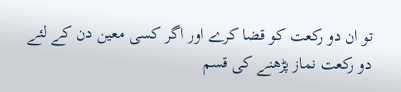تو ان دو رکعت کو قضا کرے اور اگر کسی معین دن کے لئے دو رکعت نماز پڑھنے کی قسم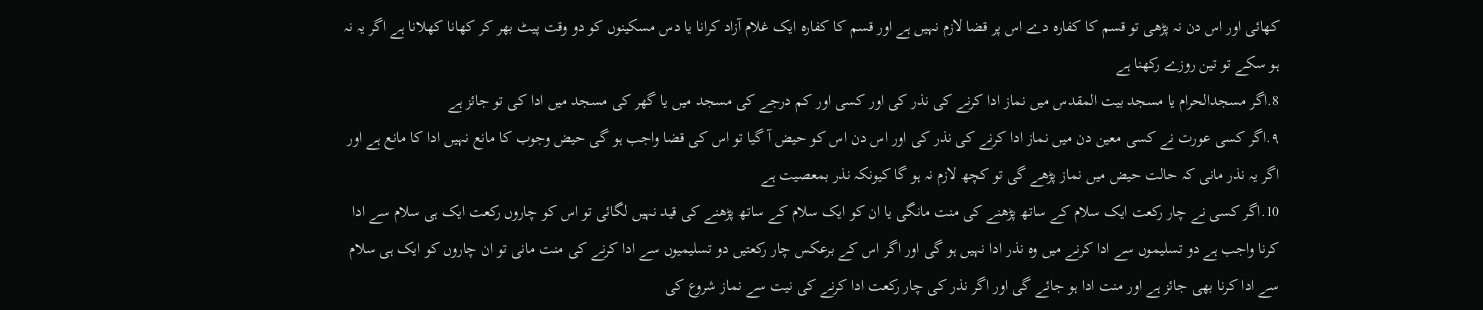کھائی اور اس دن نہ پڑھی تو قسم کا کفارہ دے اس پر قضا لازم نہیں ہے اور قسم کا کفارہ ایک غلام آزاد کرانا یا دس مسکینوں کو دو وقت پیٹ بھر کر کھانا کھلانا ہے اگر یہ نہ ہو سکے تو تین روزے رکھنا ہے
8.اگر مسجدالحرام یا مسجد بیت المقدس میں نماز ادا کرنے کی نذر کی اور کسی اور کم درجے کی مسجد میں یا گھر کی مسجد میں ادا کی تو جائز ہے
۹.اگر کسی عورت نے کسی معین دن میں نماز ادا کرنے کی نذر کی اور اس دن اس کو حیض آ گیا تو اس کی قضا واجب ہو گی حیض وجوب کا مانع نہیں ادا کا مانع ہے اور اگر یہ نذر مانی کہ حالت حیض میں نماز پڑھے گی تو کچھ لازم نہ ہو گا کیونکہ نذر بمعصیت ہے
10.اگر کسی نے چار رکعت ایک سلام کے ساتھ پڑھنے کی منت مانگی یا ان کو ایک سلام کے ساتھ پڑھنے کی قید نہیں لگائی تو اس کو چاروں رکعت ایک ہی سلام سے ادا کرنا واجب ہے دو تسلیموں سے ادا کرنے میں وہ نذر ادا نہیں ہو گی اور اگر اس کے برعکس چار رکعتیں دو تسلیمیوں سے ادا کرنے کی منت مانی تو ان چاروں کو ایک ہی سلام سے ادا کرنا بھی جائز ہے اور منت ادا ہو جائے گی اور اگر نذر کی چار رکعت ادا کرنے کی نیت سے نماز شروع کی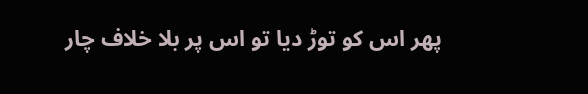پھر اس کو توڑ دیا تو اس پر بلا خلاف چار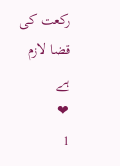رکعت کی قضا لازم ہے
❤
1